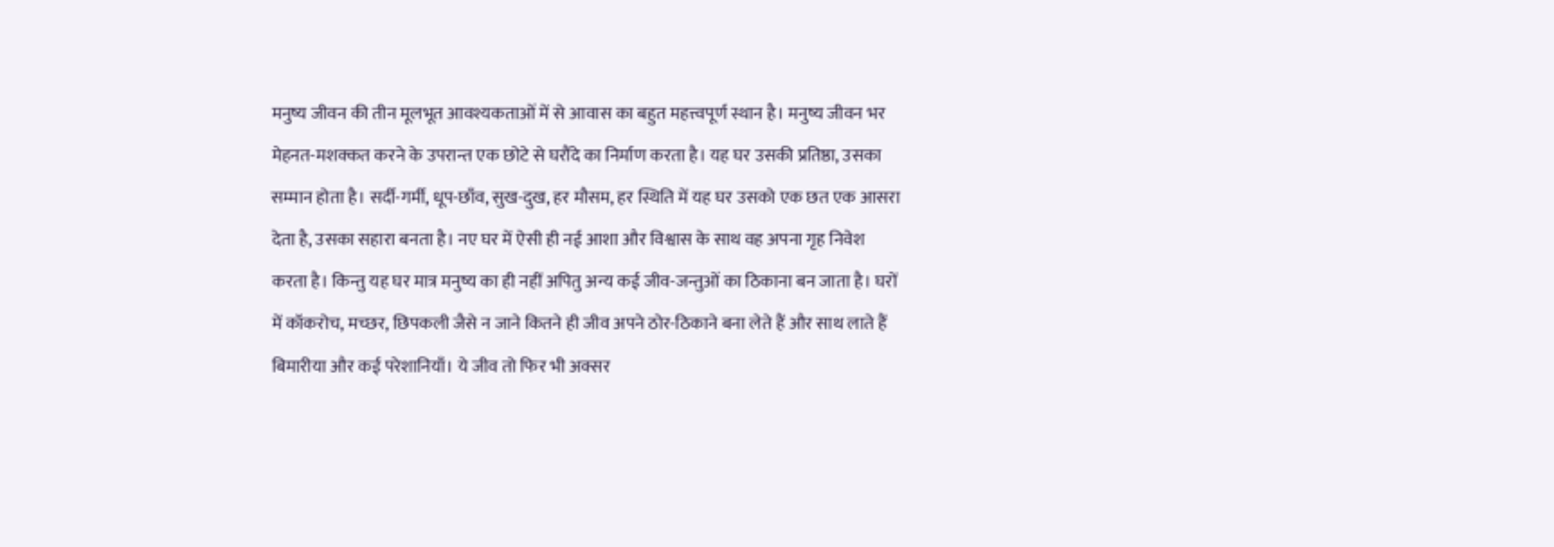मनुष्य जीवन की तीन मूलभूत आवश्यकताओं में से आवास का बहुत महत्त्वपूर्ण स्थान है। मनुष्य जीवन भर मेहनत-मशक्कत करने के उपरान्त एक छोटे से घरौंदे का निर्माण करता है। यह घर उसकी प्रतिष्ठा, उसका सम्मान होता है। सर्दी-गर्मी, धूप-छाँव, सुख-दुख, हर मौसम, हर स्थिति में यह घर उसको एक छत एक आसरा देता है, उसका सहारा बनता है। नए घर में ऐसी ही नई आशा और विश्वास के साथ वह अपना गृह निवेश करता है। किन्तु यह घर मात्र मनुष्य का ही नहीं अपितु अन्य कई जीव-जन्तुओं का ठिकाना बन जाता है। घरों में कॉकरोच, मच्छर, छिपकली जैसे न जाने कितने ही जीव अपने ठोर-ठिकाने बना लेते हैं और साथ लाते हैं बिमारीया और कई परेशानियाँ। ये जीव तो फिर भी अक्सर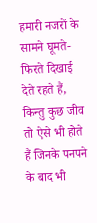हमारी नजरों के सामने घूमते-फिरते दिखाई देते रहते हैं, किन्तु कुछ जीव तो ऐसे भी होते हैं जिनके पनपने के बाद भी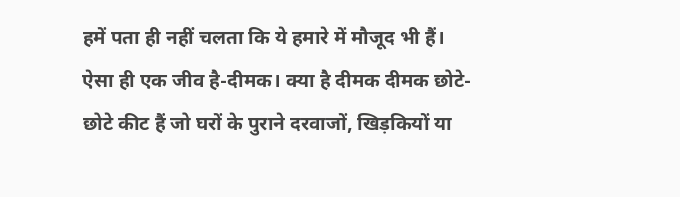हमें पता ही नहीं चलता कि ये हमारे में मौजूद भी हैं। ऐसा ही एक जीव है-दीमक। क्या है दीमक दीमक छोटे-छोटे कीट हैं जो घरों के पुराने दरवाजों, खिड़कियों या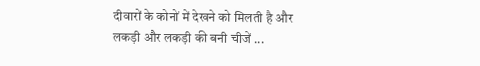दीवारों के कोनों में देखने को मिलती है और लकड़ी और लकड़ी की बनी चीजें ...